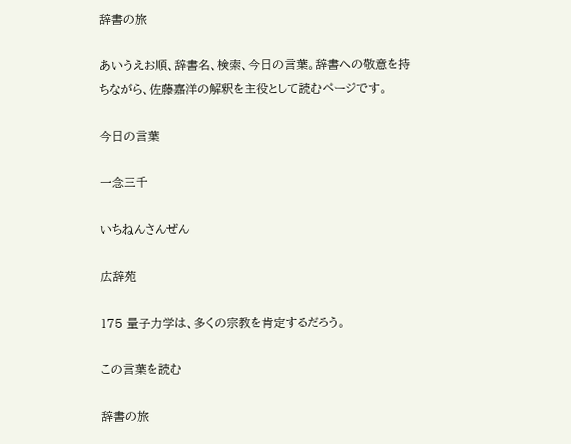辞書の旅

あいうえお順、辞書名、検索、今日の言葉。辞書への敬意を持ちながら、佐藤嘉洋の解釈を主役として読むページです。

今日の言葉

一念三千

いちねんさんぜん

広辞苑

175 量子力学は、多くの宗教を肯定するだろう。

この言葉を読む

辞書の旅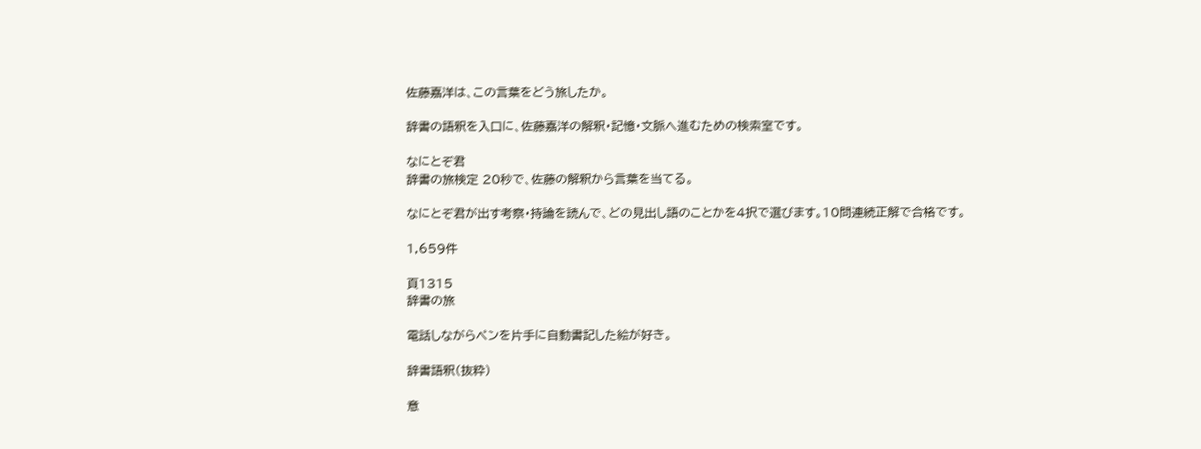佐藤嘉洋は、この言葉をどう旅したか。

辞書の語釈を入口に、佐藤嘉洋の解釈・記憶・文脈へ進むための検索室です。

なにとぞ君
辞書の旅検定 20秒で、佐藤の解釈から言葉を当てる。

なにとぞ君が出す考察・持論を読んで、どの見出し語のことかを4択で選びます。10問連続正解で合格です。

1,659件

頁1315
辞書の旅

電話しながらペンを片手に自動書記した絵が好き。

辞書語釈(抜粋)

意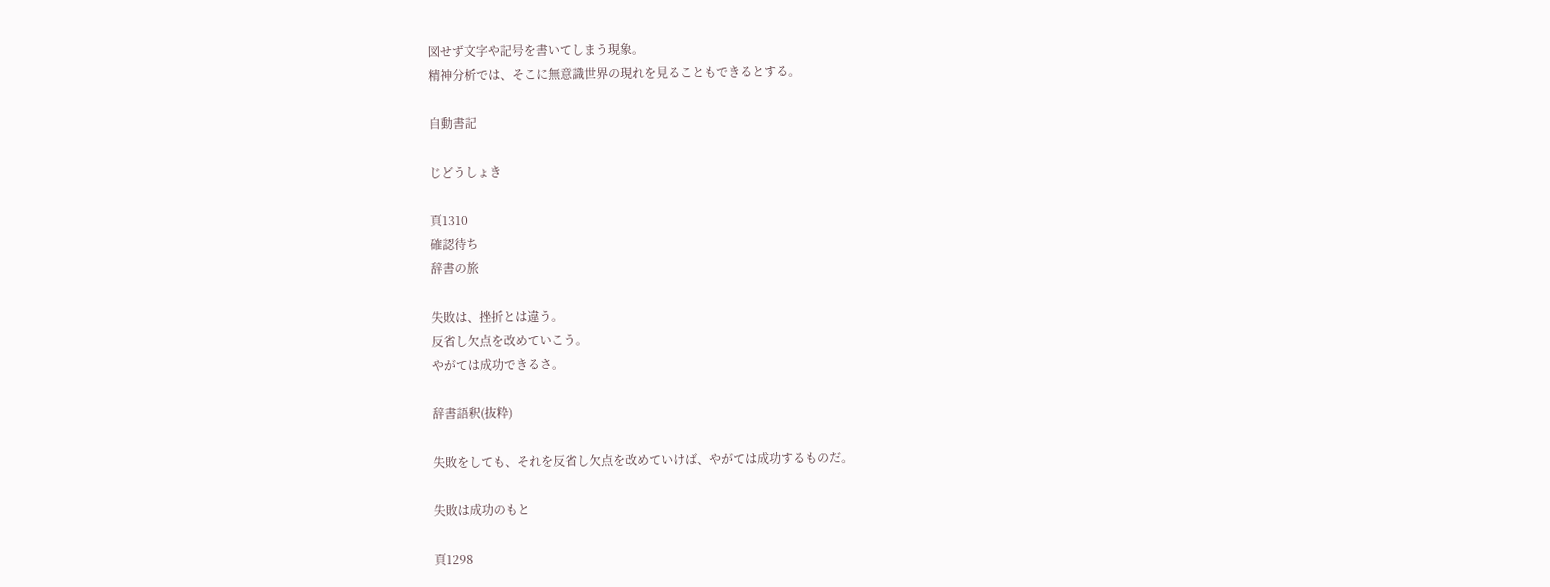図せず文字や記号を書いてしまう現象。
精神分析では、そこに無意識世界の現れを見ることもできるとする。

自動書記

じどうしょき

頁1310
確認待ち
辞書の旅

失敗は、挫折とは違う。
反省し欠点を改めていこう。
やがては成功できるさ。

辞書語釈(抜粋)

失敗をしても、それを反省し欠点を改めていけば、やがては成功するものだ。

失敗は成功のもと

頁1298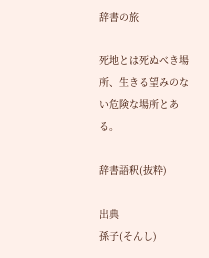辞書の旅

死地とは死ぬべき場所、生きる望みのない危険な場所とある。

辞書語釈(抜粋)

出典
孫子(そんし)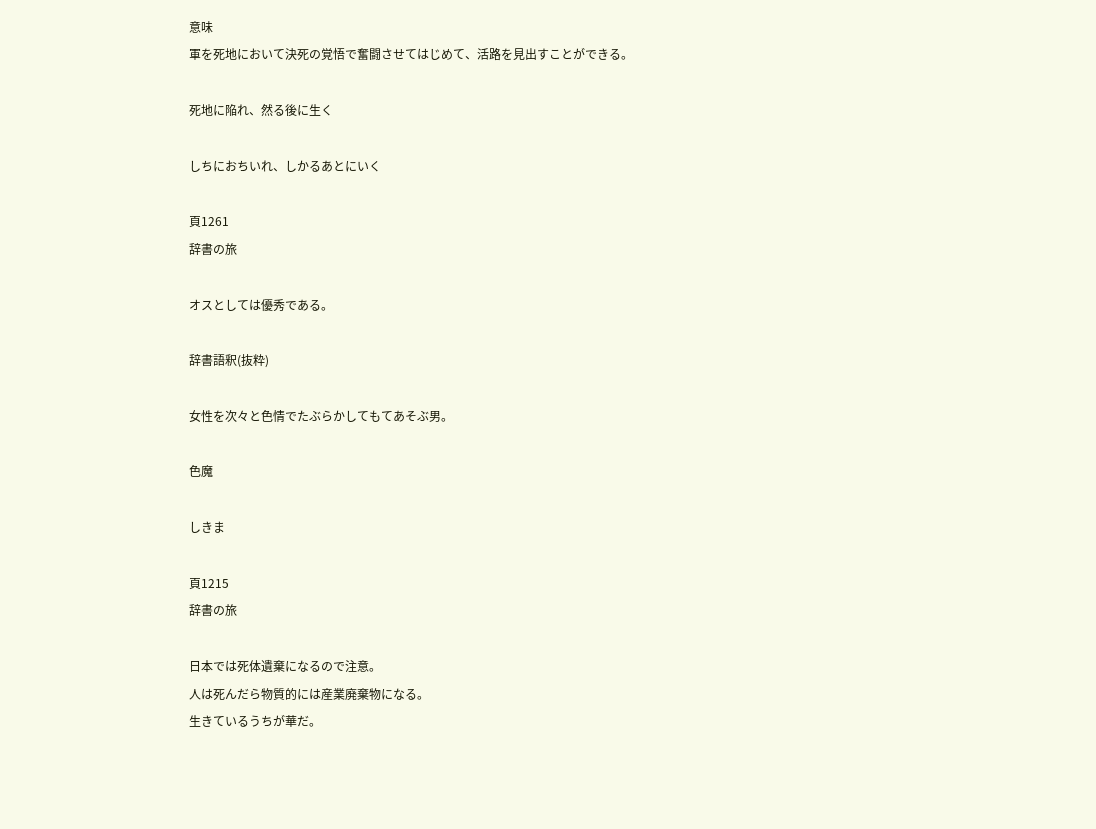意味
軍を死地において決死の覚悟で奮闘させてはじめて、活路を見出すことができる。

死地に陥れ、然る後に生く

しちにおちいれ、しかるあとにいく

頁1261
辞書の旅

オスとしては優秀である。

辞書語釈(抜粋)

女性を次々と色情でたぶらかしてもてあそぶ男。

色魔

しきま

頁1215
辞書の旅

日本では死体遺棄になるので注意。
人は死んだら物質的には産業廃棄物になる。
生きているうちが華だ。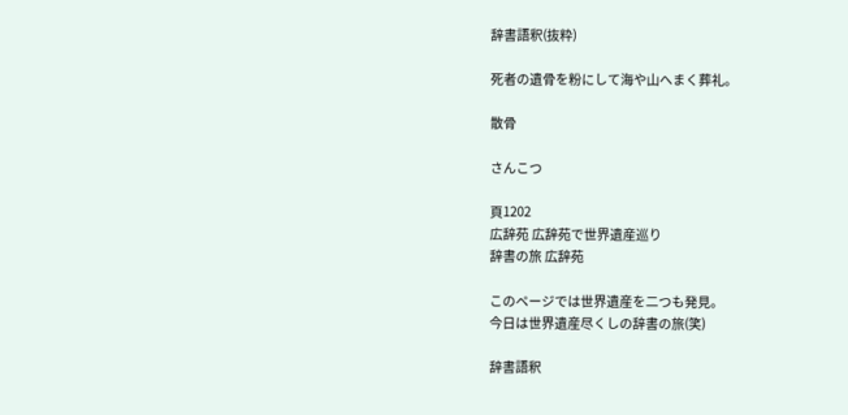辞書語釈(抜粋)

死者の遺骨を粉にして海や山へまく葬礼。

散骨

さんこつ

頁1202
広辞苑 広辞苑で世界遺産巡り
辞書の旅 広辞苑

このページでは世界遺産を二つも発見。
今日は世界遺産尽くしの辞書の旅(笑)

辞書語釈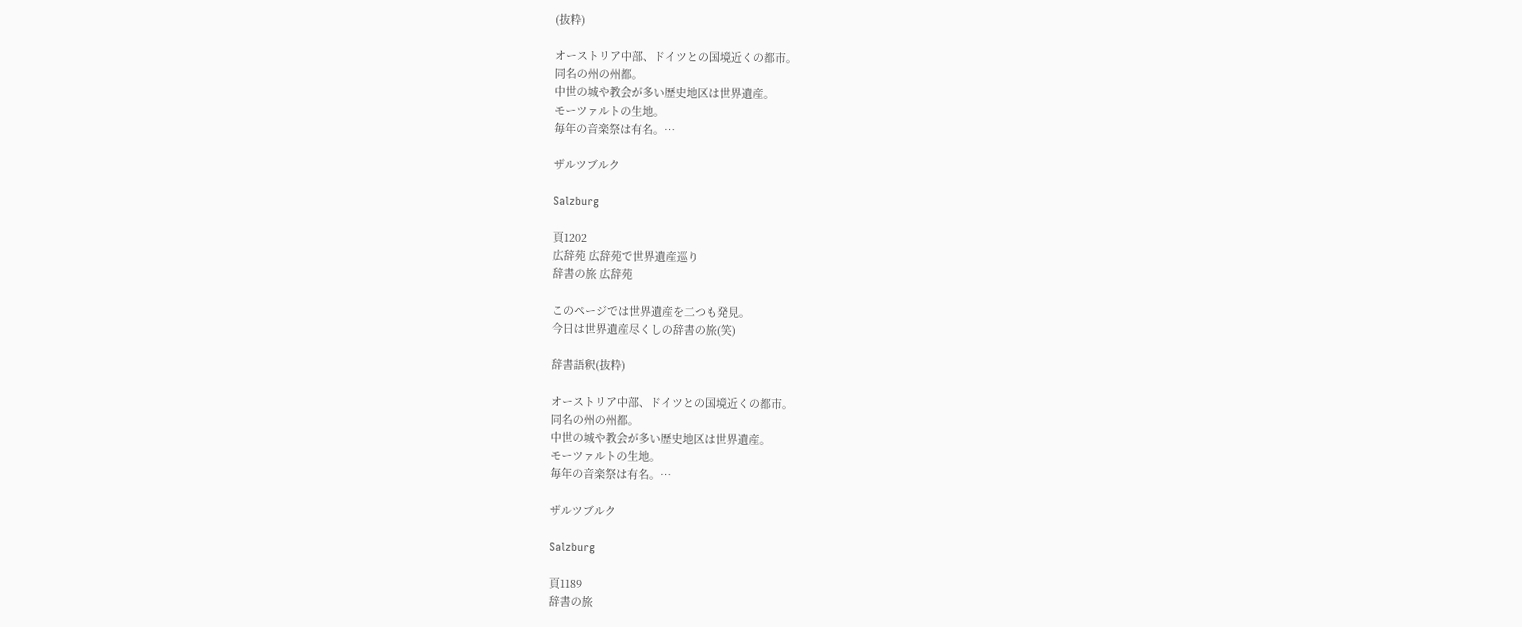(抜粋)

オーストリア中部、ドイツとの国境近くの都市。
同名の州の州都。
中世の城や教会が多い歴史地区は世界遺産。
モーツァルトの生地。
毎年の音楽祭は有名。…

ザルツブルク

Salzburg

頁1202
広辞苑 広辞苑で世界遺産巡り
辞書の旅 広辞苑

このページでは世界遺産を二つも発見。
今日は世界遺産尽くしの辞書の旅(笑)

辞書語釈(抜粋)

オーストリア中部、ドイツとの国境近くの都市。
同名の州の州都。
中世の城や教会が多い歴史地区は世界遺産。
モーツァルトの生地。
毎年の音楽祭は有名。…

ザルツブルク

Salzburg

頁1189
辞書の旅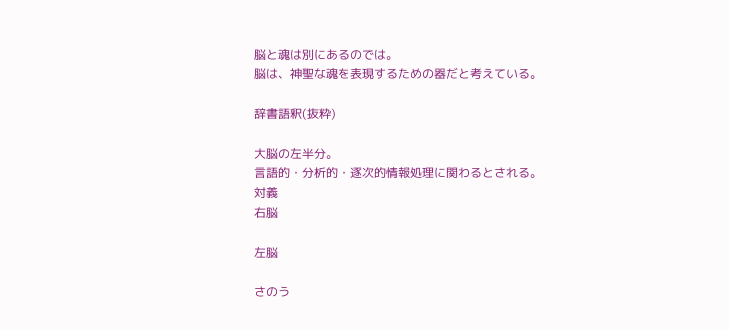脳と魂は別にあるのでは。
脳は、神聖な魂を表現するための器だと考えている。

辞書語釈(抜粋)

大脳の左半分。
言語的・分析的・逐次的情報処理に関わるとされる。
対義
右脳

左脳

さのう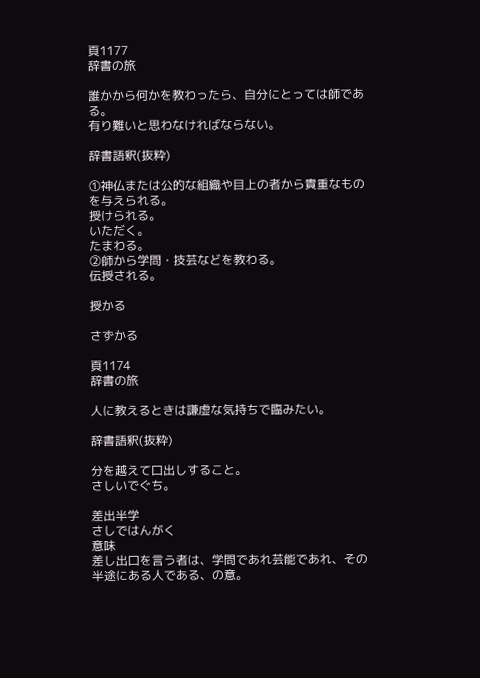頁1177
辞書の旅

誰かから何かを教わったら、自分にとっては師である。
有り難いと思わなければならない。

辞書語釈(抜粋)

①神仏または公的な組織や目上の者から貴重なものを与えられる。
授けられる。
いただく。
たまわる。
②師から学問・技芸などを教わる。
伝授される。

授かる

さずかる

頁1174
辞書の旅

人に教えるときは謙虚な気持ちで臨みたい。

辞書語釈(抜粋)

分を越えて口出しすること。
さしいでぐち。

差出半学
さしではんがく
意味
差し出口を言う者は、学問であれ芸能であれ、その半途にある人である、の意。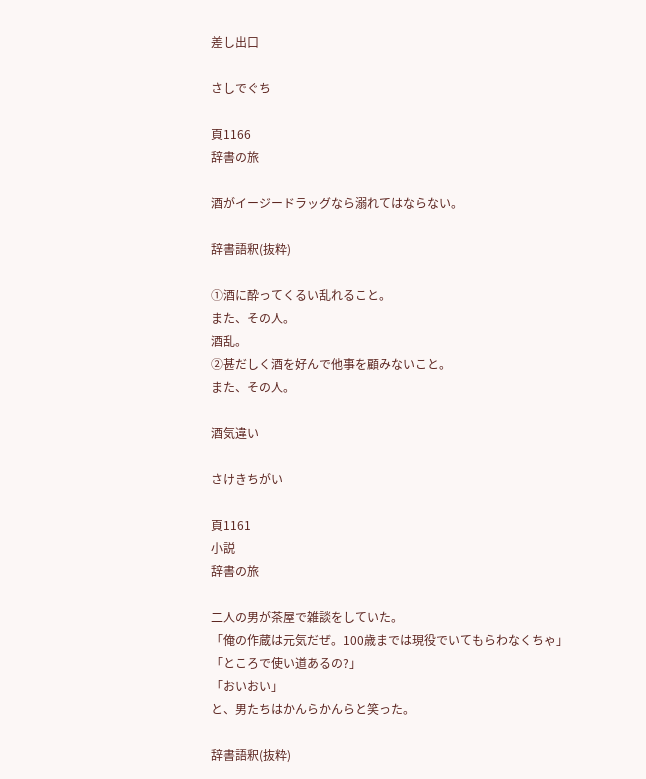差し出口

さしでぐち

頁1166
辞書の旅

酒がイージードラッグなら溺れてはならない。

辞書語釈(抜粋)

①酒に酔ってくるい乱れること。
また、その人。
酒乱。
②甚だしく酒を好んで他事を顧みないこと。
また、その人。

酒気違い

さけきちがい

頁1161
小説
辞書の旅

二人の男が茶屋で雑談をしていた。
「俺の作蔵は元気だぜ。100歳までは現役でいてもらわなくちゃ」
「ところで使い道あるの?」
「おいおい」
と、男たちはかんらかんらと笑った。

辞書語釈(抜粋)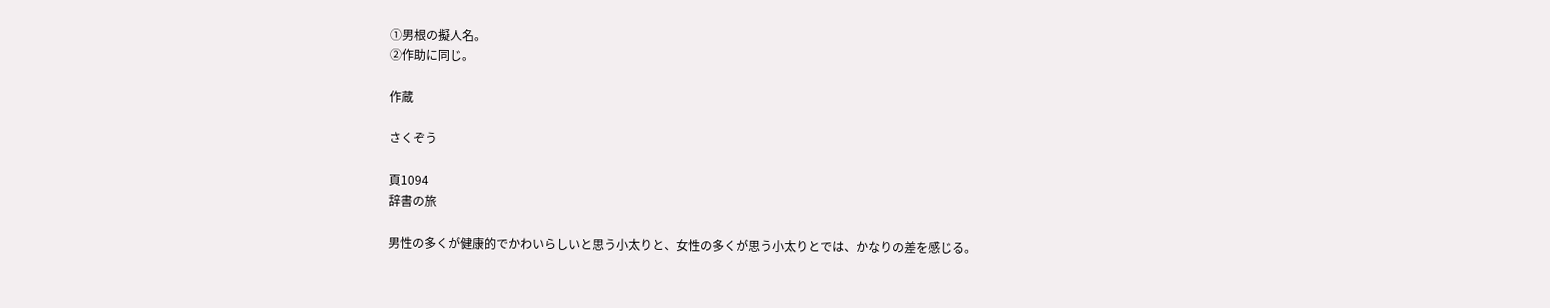①男根の擬人名。
②作助に同じ。

作蔵

さくぞう

頁1094
辞書の旅

男性の多くが健康的でかわいらしいと思う小太りと、女性の多くが思う小太りとでは、かなりの差を感じる。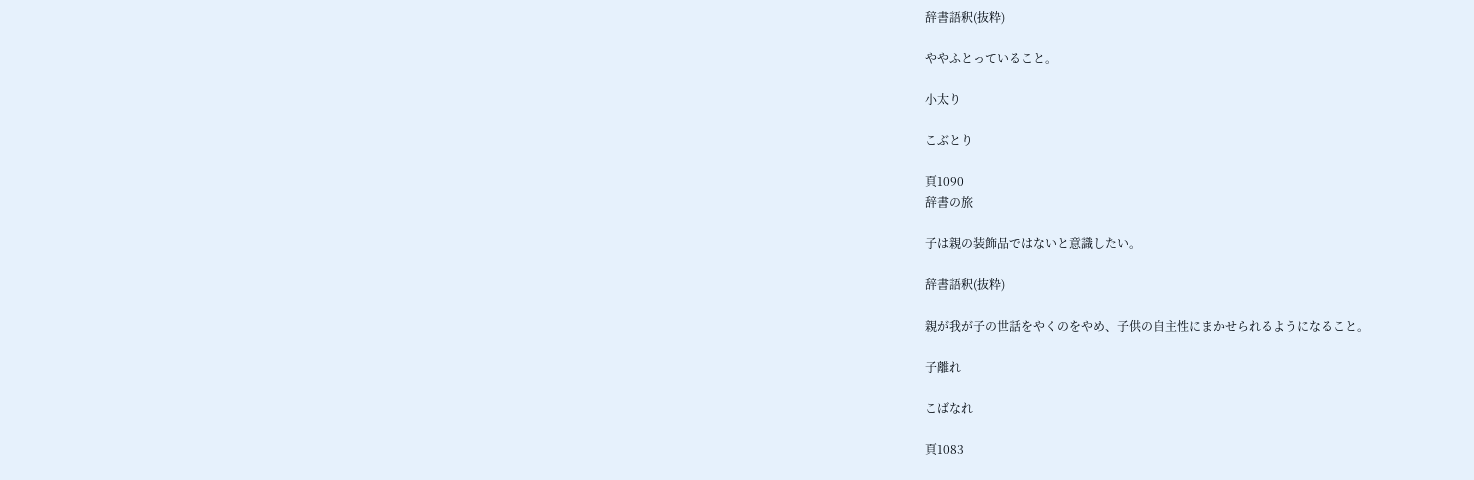辞書語釈(抜粋)

ややふとっていること。

小太り

こぶとり

頁1090
辞書の旅

子は親の装飾品ではないと意識したい。

辞書語釈(抜粋)

親が我が子の世話をやくのをやめ、子供の自主性にまかせられるようになること。

子離れ

こばなれ

頁1083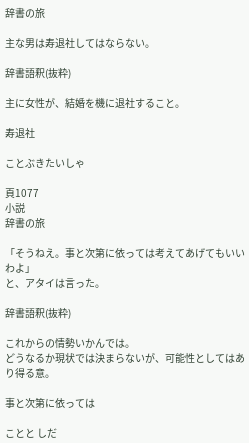辞書の旅

主な男は寿退社してはならない。

辞書語釈(抜粋)

主に女性が、結婚を機に退社すること。

寿退社

ことぶきたいしゃ

頁1077
小説
辞書の旅

「そうねえ。事と次第に依っては考えてあげてもいいわよ」
と、アタイは言った。

辞書語釈(抜粋)

これからの情勢いかんでは。
どうなるか現状では決まらないが、可能性としてはあり得る意。

事と次第に依っては

ことと しだ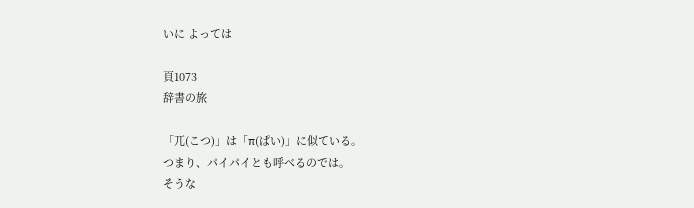いに よっては

頁1073
辞書の旅

「兀(こつ)」は「π(ぱい)」に似ている。
つまり、パイパイとも呼べるのでは。
そうな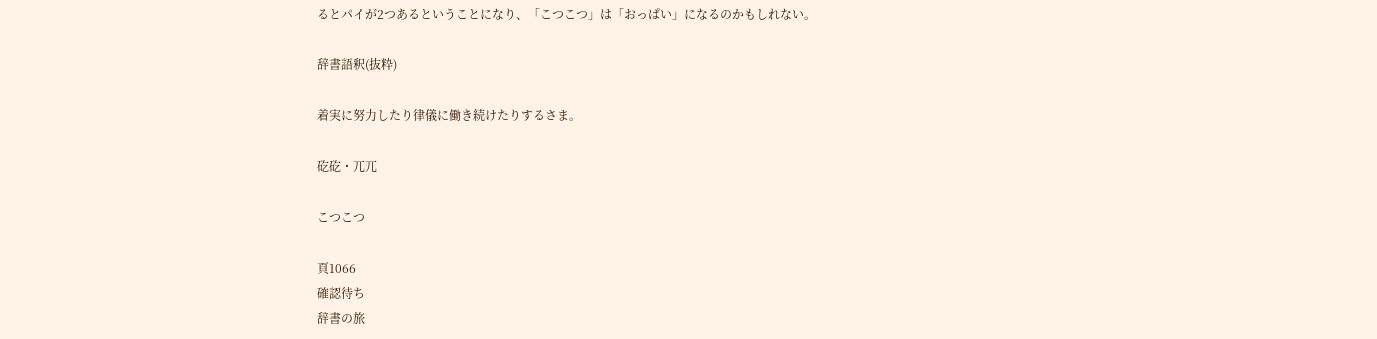るとパイが2つあるということになり、「こつこつ」は「おっぱい」になるのかもしれない。

辞書語釈(抜粋)

着実に努力したり律儀に働き続けたりするさま。

矻矻・兀兀

こつこつ

頁1066
確認待ち
辞書の旅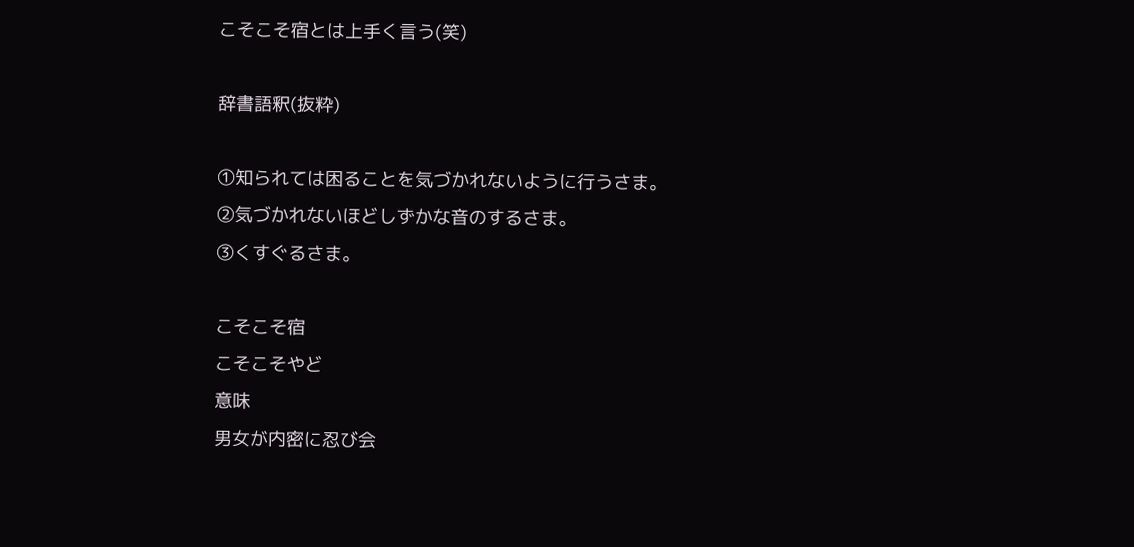こそこそ宿とは上手く言う(笑)

辞書語釈(抜粋)

①知られては困ることを気づかれないように行うさま。
②気づかれないほどしずかな音のするさま。
③くすぐるさま。

こそこそ宿
こそこそやど
意味
男女が内密に忍び会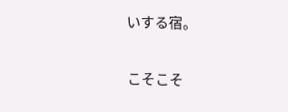いする宿。

こそこそ